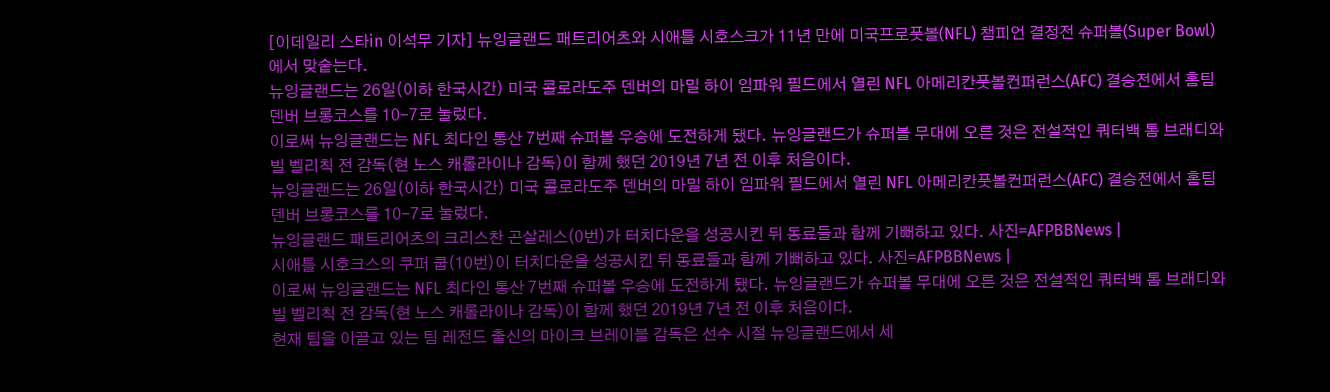[이데일리 스타in 이석무 기자] 뉴잉글랜드 패트리어츠와 시애틀 시호스크가 11년 만에 미국프로풋볼(NFL) 챔피언 결정전 슈퍼볼(Super Bowl)에서 맞숱는다.
뉴잉글랜드는 26일(이하 한국시간) 미국 콜로라도주 덴버의 마밀 하이 임파워 필드에서 열린 NFL 아메리칸풋볼컨퍼런스(AFC) 결승전에서 홈팀 덴버 브롱코스를 10-7로 눌렀다.
이로써 뉴잉글랜드는 NFL 최다인 통산 7번째 슈퍼볼 우승에 도전하게 됐다. 뉴잉글랜드가 슈퍼볼 무대에 오른 것은 전설적인 쿼터백 톰 브래디와 빌 벨리칙 전 감독(현 노스 캐롤라이나 감독)이 함께 했던 2019년 7년 전 이후 처음이다.
뉴잉글랜드는 26일(이하 한국시간) 미국 콜로라도주 덴버의 마밀 하이 임파워 필드에서 열린 NFL 아메리칸풋볼컨퍼런스(AFC) 결승전에서 홈팀 덴버 브롱코스를 10-7로 눌렀다.
뉴잉글랜드 패트리어츠의 크리스찬 곤살레스(0번)가 터치다운을 성공시킨 뒤 동료들과 함께 기뻐하고 있다. 사진=AFPBBNews |
시애틀 시호크스의 쿠퍼 쿱(10번)이 터치다운을 성공시킨 뒤 동료들과 함께 기뻐하고 있다. 사진=AFPBBNews |
이로써 뉴잉글랜드는 NFL 최다인 통산 7번째 슈퍼볼 우승에 도전하게 됐다. 뉴잉글랜드가 슈퍼볼 무대에 오른 것은 전설적인 쿼터백 톰 브래디와 빌 벨리칙 전 감독(현 노스 캐롤라이나 감독)이 함께 했던 2019년 7년 전 이후 처음이다.
현재 팀을 이끌고 있는 팀 레전드 출신의 마이크 브레이블 감독은 선수 시절 뉴잉글랜드에서 세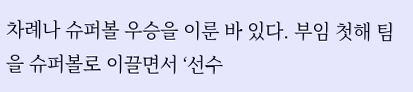차례나 슈퍼볼 우승을 이룬 바 있다. 부임 첫해 팀을 슈퍼볼로 이끌면서 ‘선수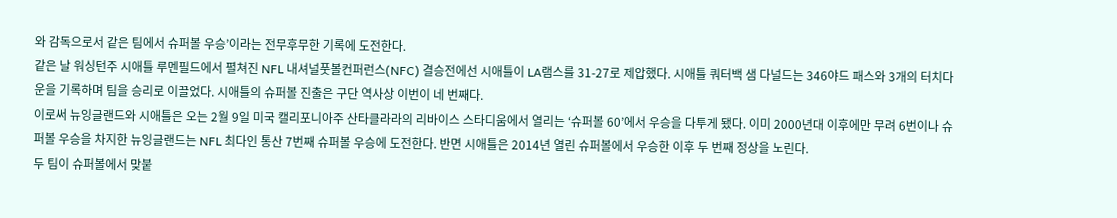와 감독으로서 같은 팀에서 슈퍼볼 우승’이라는 전무후무한 기록에 도전한다.
같은 날 워싱턴주 시애틀 루멘필드에서 펼쳐진 NFL 내셔널풋볼컨퍼런스(NFC) 결승전에선 시애틀이 LA램스를 31-27로 제압했다. 시애틀 쿼터백 샘 다널드는 346야드 패스와 3개의 터치다운을 기록하며 팀을 승리로 이끌었다. 시애틀의 슈퍼볼 진출은 구단 역사상 이번이 네 번째다.
이로써 뉴잉글랜드와 시애틀은 오는 2월 9일 미국 캘리포니아주 산타클라라의 리바이스 스타디움에서 열리는 ‘슈퍼볼 60’에서 우승을 다투게 됐다. 이미 2000년대 이후에만 무려 6번이나 슈퍼볼 우승을 차지한 뉴잉글랜드는 NFL 최다인 통산 7번째 슈퍼볼 우승에 도전한다. 반면 시애틀은 2014년 열린 슈퍼볼에서 우승한 이후 두 번째 정상을 노린다.
두 팀이 슈퍼볼에서 맞붙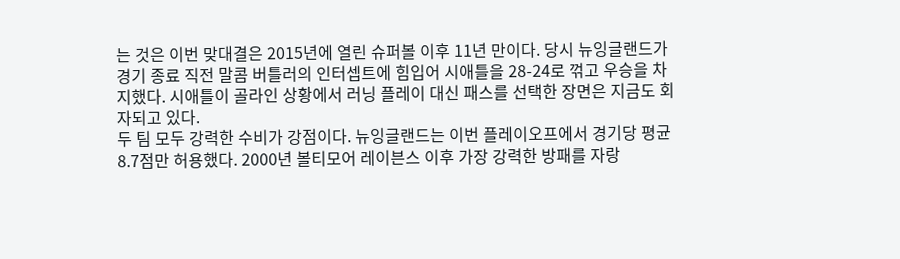는 것은 이번 맞대결은 2015년에 열린 슈퍼볼 이후 11년 만이다. 당시 뉴잉글랜드가 경기 종료 직전 말콤 버틀러의 인터셉트에 힘입어 시애틀을 28-24로 꺾고 우승을 차지했다. 시애틀이 골라인 상황에서 러닝 플레이 대신 패스를 선택한 장면은 지금도 회자되고 있다.
두 팀 모두 강력한 수비가 강점이다. 뉴잉글랜드는 이번 플레이오프에서 경기당 평균 8.7점만 허용했다. 2000년 볼티모어 레이븐스 이후 가장 강력한 방패를 자랑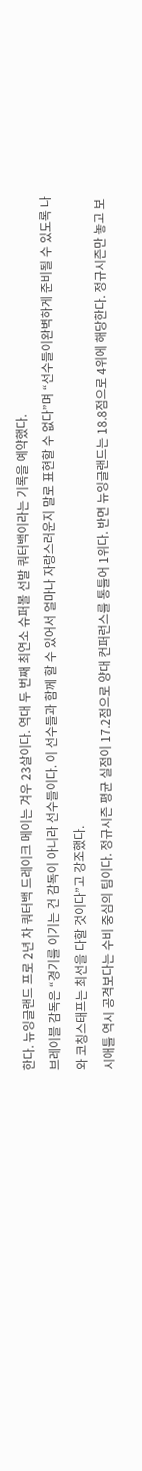한다. 뉴잉글랜드 프로 2년 차 쿼터백 드레이크 메이는 겨우 23살이다. 역대 두 번째 최연소 슈퍼볼 선발 쿼터백이라는 기록을 예약했다.
브레이블 감독은 “경기를 이기는 건 감독이 아니라 선수들이다. 이 선수들과 함께 할 수 있어서 얼마나 자랑스러운지 말로 표현할 수 없다”며 “선수들이완벽하게 준비될 수 있도록 나와 코칭스태프는 최선을 다할 것이다”고 강조했다.
시애틀 역시 공격보다는 수비 중심의 팀이다. 정규시즌 평균 실점이 17.2점으로 양대 컨퍼런스를 통틀어 1위다. 반면 뉴잉글랜드는 18.8점으로 4위에 해당한다. 정규시즌만 놓고 보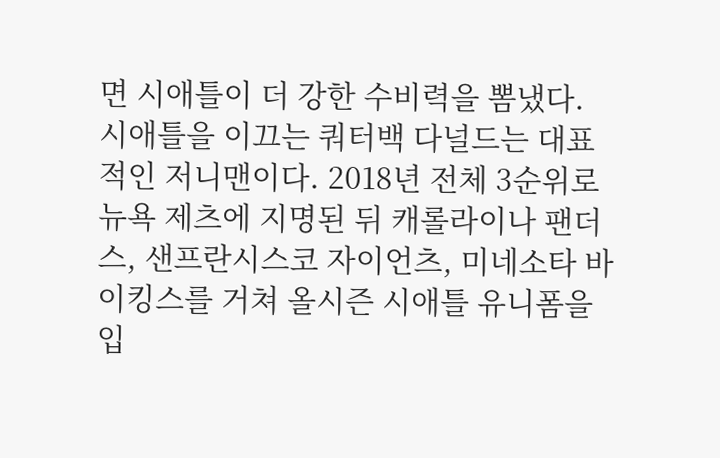면 시애틀이 더 강한 수비력을 뽐냈다.
시애틀을 이끄는 쿼터백 다널드는 대표적인 저니맨이다. 2018년 전체 3순위로 뉴욕 제츠에 지명된 뒤 캐롤라이나 팬더스, 샌프란시스코 자이언츠, 미네소타 바이킹스를 거쳐 올시즌 시애틀 유니폼을 입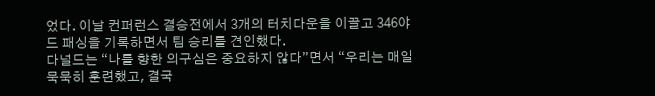었다. 이날 컨퍼런스 결승전에서 3개의 터치다운을 이끌고 346야드 패싱을 기록하면서 팀 승리를 견인했다.
다널드는 “나를 향한 의구심은 중요하지 않다”면서 “우리는 매일 묵묵히 훈련했고, 결국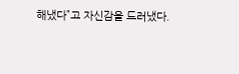해냈다”고 자신감을 드러냈다.